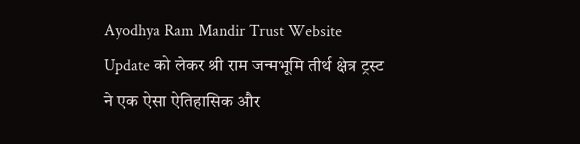Ayodhya Ram Mandir Trust Website Update को लेकर श्री राम जन्मभूमि तीर्थ क्षेत्र ट्रस्ट ने एक ऐसा ऐतिहासिक और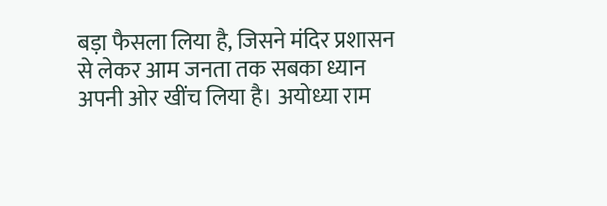बड़ा फैसला लिया है, जिसने मंदिर प्रशासन से लेकर आम जनता तक सबका ध्यान अपनी ओर खींच लिया है। अयोध्या राम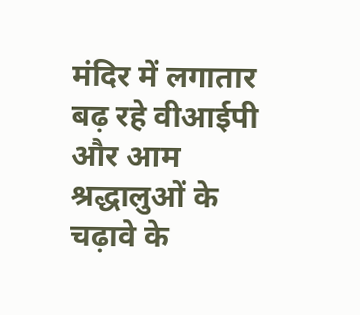मंदिर में लगातार बढ़ रहे वीआईपी और आम श्रद्धालुओं के चढ़ावे के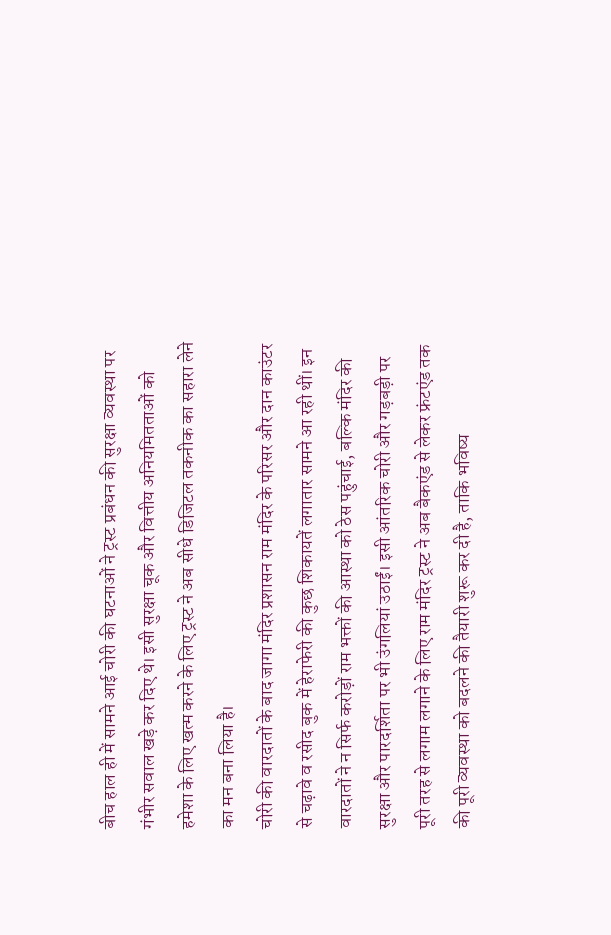बीच हाल ही में सामने आई चोरी की घटनाओं ने ट्रस्ट प्रबंधन की सुरक्षा व्यवस्था पर गंभीर सवाल खड़े कर दिए थे। इसी सुरक्षा चूक और वित्तीय अनियमितताओं को हमेशा के लिए खत्म करने के लिए ट्रस्ट ने अब सीधे डिजिटल तकनीक का सहारा लेने का मन बना लिया है।
चोरी की वारदातों के बाद जागा मंदिर प्रशासन राम मंदिर के परिसर और दान काउंटर से चढ़ावे व रसीद बुक में हेराफेरी की कुछ शिकायतें लगातार सामने आ रही थीं। इन वारदातों ने न सिर्फ करोड़ों राम भक्तों की आस्था को ठेस पहुंचाई, बल्कि मंदिर की सुरक्षा और पारदर्शिता पर भी उंगलियां उठाईं। इसी आंतरिक चोरी और गड़बड़ी पर पूरी तरह से लगाम लगाने के लिए राम मंदिर ट्रस्ट ने अब बैकएंड से लेकर फ्रंटएंड तक की पूरी व्यवस्था को बदलने की तैयारी शुरू कर दी है, ताकि भविष्य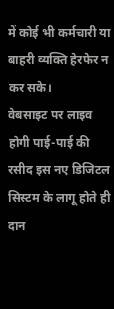में कोई भी कर्मचारी या बाहरी व्यक्ति हेरफेर न कर सके।
वेबसाइट पर लाइव होगी पाई-पाई की रसीद इस नए डिजिटल सिस्टम के लागू होते ही दान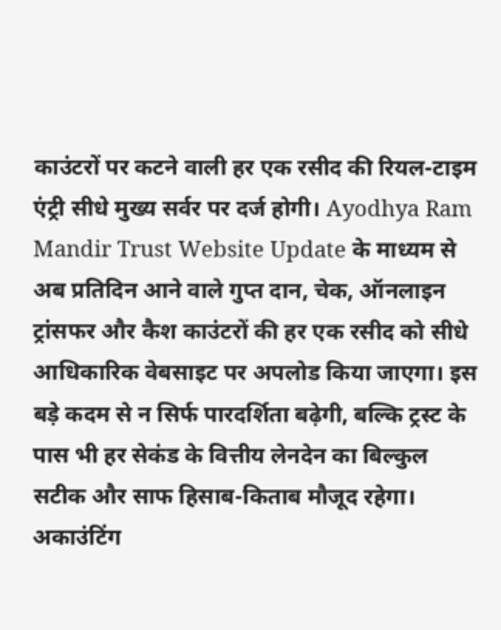काउंटरों पर कटने वाली हर एक रसीद की रियल-टाइम एंट्री सीधे मुख्य सर्वर पर दर्ज होगी। Ayodhya Ram Mandir Trust Website Update के माध्यम से अब प्रतिदिन आने वाले गुप्त दान, चेक, ऑनलाइन ट्रांसफर और कैश काउंटरों की हर एक रसीद को सीधे आधिकारिक वेबसाइट पर अपलोड किया जाएगा। इस बड़े कदम से न सिर्फ पारदर्शिता बढ़ेगी, बल्कि ट्रस्ट के पास भी हर सेकंड के वित्तीय लेनदेन का बिल्कुल सटीक और साफ हिसाब-किताब मौजूद रहेगा।
अकाउंटिंग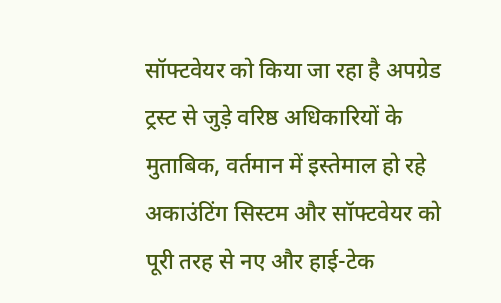सॉफ्टवेयर को किया जा रहा है अपग्रेड ट्रस्ट से जुड़े वरिष्ठ अधिकारियों के मुताबिक, वर्तमान में इस्तेमाल हो रहे अकाउंटिंग सिस्टम और सॉफ्टवेयर को पूरी तरह से नए और हाई-टेक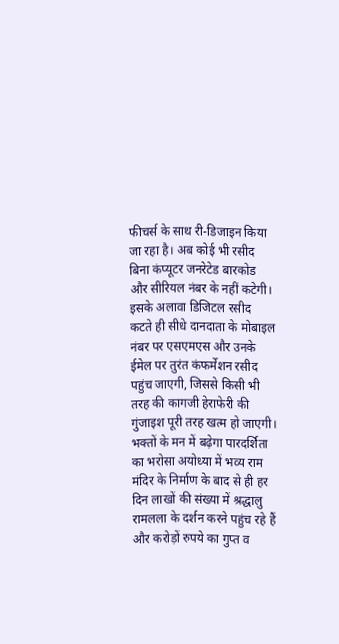फीचर्स के साथ री-डिजाइन किया जा रहा है। अब कोई भी रसीद बिना कंप्यूटर जनरेटेड बारकोड और सीरियल नंबर के नहीं कटेगी। इसके अलावा डिजिटल रसीद कटते ही सीधे दानदाता के मोबाइल नंबर पर एसएमएस और उनके ईमेल पर तुरंत कंफर्मेशन रसीद पहुंच जाएगी, जिससे किसी भी तरह की कागजी हेराफेरी की गुंजाइश पूरी तरह खत्म हो जाएगी।
भक्तों के मन में बढ़ेगा पारदर्शिता का भरोसा अयोध्या में भव्य राम मंदिर के निर्माण के बाद से ही हर दिन लाखों की संख्या में श्रद्धालु रामलला के दर्शन करने पहुंच रहे हैं और करोड़ों रुपये का गुप्त व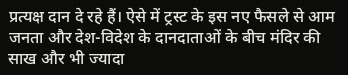प्रत्यक्ष दान दे रहे हैं। ऐसे में ट्रस्ट के इस नए फैसले से आम जनता और देश-विदेश के दानदाताओं के बीच मंदिर की साख और भी ज्यादा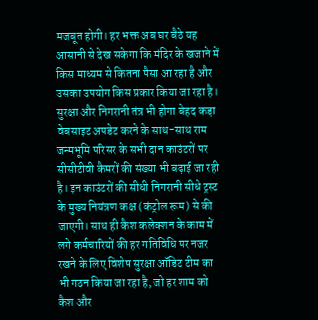मजबूत होगी। हर भक्त अब घर बैठे यह आसानी से देख सकेगा कि मंदिर के खजाने में किस माध्यम से कितना पैसा आ रहा है और उसका उपयोग किस प्रकार किया जा रहा है।
सुरक्षा और निगरानी तंत्र भी होगा बेहद कड़ा वेबसाइट अपडेट करने के साथ-साथ राम जन्मभूमि परिसर के सभी दान काउंटरों पर सीसीटीवी कैमरों की संख्या भी बढ़ाई जा रही है। इन काउंटरों की सीधी निगरानी सीधे ट्रस्ट के मुख्य नियंत्रण कक्ष (कंट्रोल रूम) से की जाएगी। साथ ही कैश कलेक्शन के काम में लगे कर्मचारियों की हर गतिविधि पर नजर रखने के लिए विशेष सुरक्षा ऑडिट टीम का भी गठन किया जा रहा है, जो हर शाम को कैश और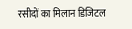रसीदों का मिलान डिजिटल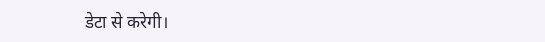डेटा से करेगी।